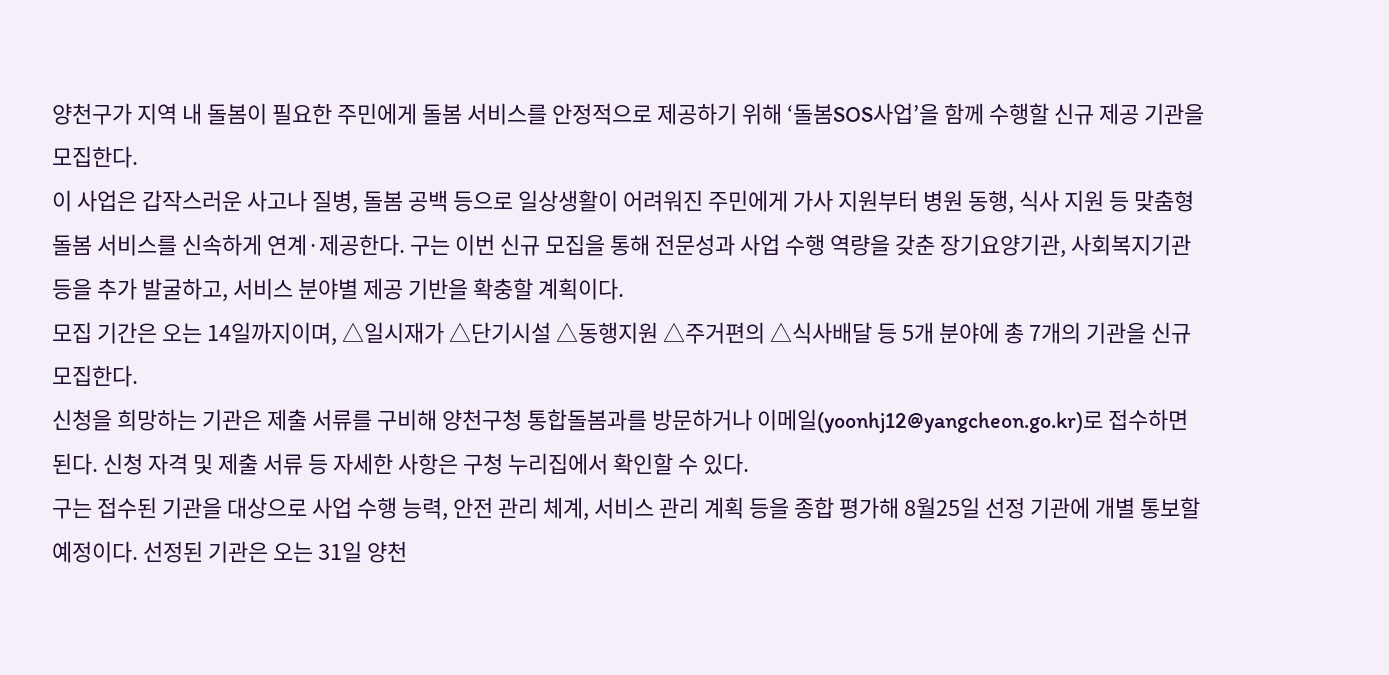양천구가 지역 내 돌봄이 필요한 주민에게 돌봄 서비스를 안정적으로 제공하기 위해 ‘돌봄SOS사업’을 함께 수행할 신규 제공 기관을 모집한다.
이 사업은 갑작스러운 사고나 질병, 돌봄 공백 등으로 일상생활이 어려워진 주민에게 가사 지원부터 병원 동행, 식사 지원 등 맞춤형 돌봄 서비스를 신속하게 연계·제공한다. 구는 이번 신규 모집을 통해 전문성과 사업 수행 역량을 갖춘 장기요양기관, 사회복지기관 등을 추가 발굴하고, 서비스 분야별 제공 기반을 확충할 계획이다.
모집 기간은 오는 14일까지이며, △일시재가 △단기시설 △동행지원 △주거편의 △식사배달 등 5개 분야에 총 7개의 기관을 신규 모집한다.
신청을 희망하는 기관은 제출 서류를 구비해 양천구청 통합돌봄과를 방문하거나 이메일(yoonhj12@yangcheon.go.kr)로 접수하면 된다. 신청 자격 및 제출 서류 등 자세한 사항은 구청 누리집에서 확인할 수 있다.
구는 접수된 기관을 대상으로 사업 수행 능력, 안전 관리 체계, 서비스 관리 계획 등을 종합 평가해 8월25일 선정 기관에 개별 통보할 예정이다. 선정된 기관은 오는 31일 양천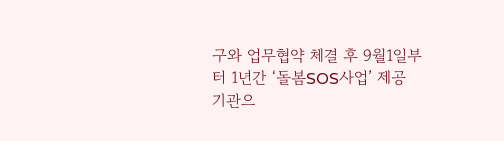구와 업무협약 체결 후 9월1일부터 1년간 ‘돌봄SOS사업’ 제공 기관으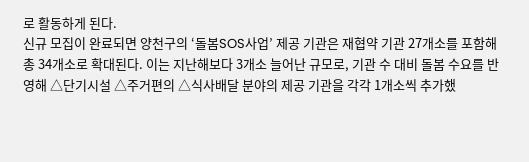로 활동하게 된다.
신규 모집이 완료되면 양천구의 ‘돌봄SOS사업’ 제공 기관은 재협약 기관 27개소를 포함해 총 34개소로 확대된다. 이는 지난해보다 3개소 늘어난 규모로, 기관 수 대비 돌봄 수요를 반영해 △단기시설 △주거편의 △식사배달 분야의 제공 기관을 각각 1개소씩 추가했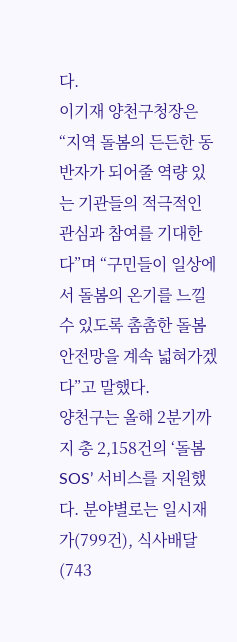다.
이기재 양천구청장은 “지역 돌봄의 든든한 동반자가 되어줄 역량 있는 기관들의 적극적인 관심과 참여를 기대한다”며 “구민들이 일상에서 돌봄의 온기를 느낄 수 있도록 촘촘한 돌봄 안전망을 계속 넓혀가겠다”고 말했다.
양천구는 올해 2분기까지 총 2,158건의 ‘돌봄SOS’ 서비스를 지원했다. 분야별로는 일시재가(799건), 식사배달(743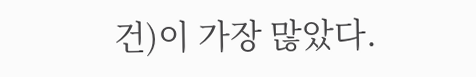건)이 가장 많았다.